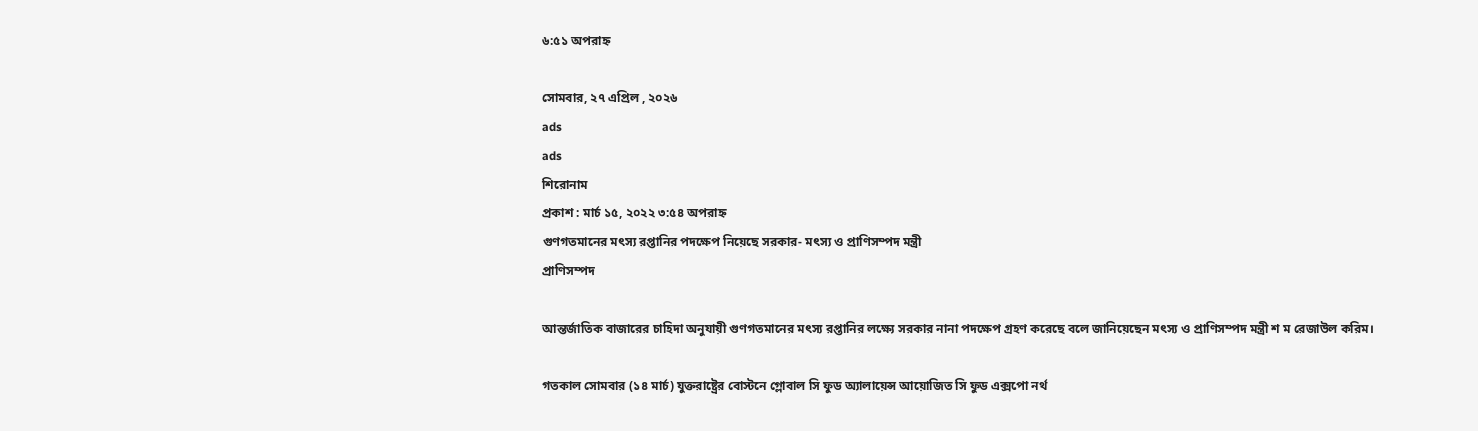৬:৫১ অপরাহ্ন

সোমবার, ২৭ এপ্রিল , ২০২৬
ads
ads
শিরোনাম
প্রকাশ : মার্চ ১৫, ২০২২ ৩:৫৪ অপরাহ্ন
গুণগতমানের মৎস্য রপ্তানির পদক্ষেপ নিয়েছে সরকার- মৎস্য ও প্রাণিসম্পদ মন্ত্রী
প্রাণিসম্পদ

আন্তর্জাতিক বাজারের চাহিদা অনুযায়ী গুণগতমানের মৎস্য রপ্তানির লক্ষ্যে সরকার নানা পদক্ষেপ গ্রহণ করেছে বলে জানিয়েছেন মৎস্য ও প্রাণিসম্পদ মন্ত্রী শ ম রেজাউল করিম।

গতকাল সোমবার (১৪ মার্চ) যুক্তরাষ্ট্রের বোস্টনে গ্লোবাল সি ফুড অ্যালায়েন্স আয়োজিত সি ফুড এক্সপো নর্থ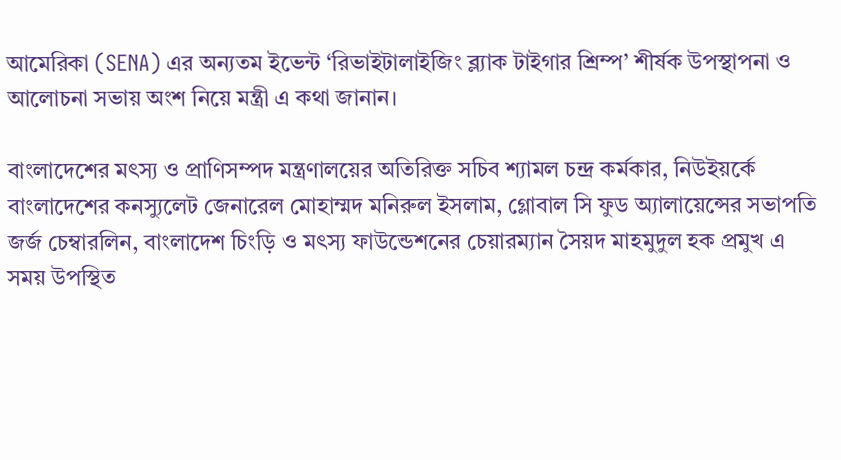আমেরিকা (SENA) এর অন্যতম ইভেন্ট ‘রিভাইটালাইজিং ব্ল্যাক টাইগার শ্রিম্প’ শীর্ষক উপস্থাপনা ও আলোচনা সভায় অংশ নিয়ে মন্ত্রী এ কথা জানান।

বাংলাদেশের মৎস্য ও প্রাণিসম্পদ মন্ত্রণালয়ের অতিরিক্ত সচিব শ্যামল চন্দ্র কর্মকার, নিউইয়র্কে বাংলাদেশের কনস্যুলেট জেনারেল মোহাম্মদ মনিরুল ইসলাম, গ্লোবাল সি ফুড অ্যালায়েন্সের সভাপতি জর্জ চেম্বারলিন, বাংলাদেশ চিংড়ি ও মৎস্য ফাউন্ডেশনের চেয়ারম্যান সৈয়দ মাহমুদুল হক প্রমুখ এ সময় উপস্থিত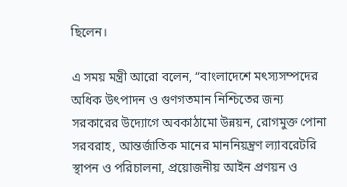ছিলেন।

এ সময় মন্ত্রী আরো বলেন, “বাংলাদেশে মৎস্যসম্পদের অধিক উৎপাদন ও গুণগতমান নিশ্চিতের জন্য সরকারের উদ্যোগে অবকাঠামো উন্নয়ন, রোগমুক্ত পোনা সরবরাহ, আন্তর্জাতিক মানের মাননিয়ন্ত্রণ ল্যাবরেটরি স্থাপন ও পরিচালনা, প্রয়োজনীয় আইন প্রণয়ন ও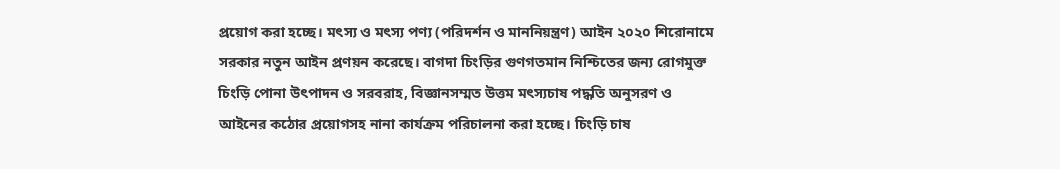প্রয়োগ করা হচ্ছে। মৎস্য ও মৎস্য পণ্য (পরিদর্শন ও মাননিয়ন্ত্রণ) আইন ২০২০ শিরোনামে সরকার নতুন আইন প্রণয়ন করেছে। বাগদা চিংড়ির গুণগতমান নিশ্চিতের জন্য রোগমুক্ত চিংড়ি পোনা উৎপাদন ও সরবরাহ, বিজ্ঞানসম্মত উত্তম মৎস্যচাষ পদ্ধতি অনুসরণ ও আইনের কঠোর প্রয়োগসহ নানা কার্যক্রম পরিচালনা করা হচ্ছে। চিংড়ি চাষ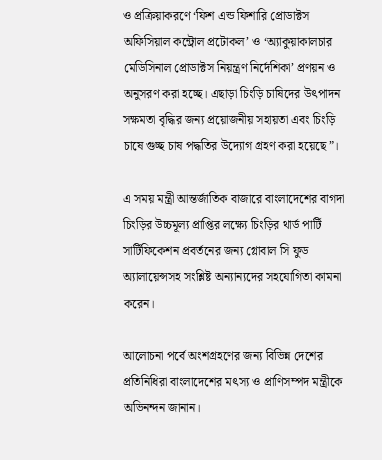ও প্রক্রিয়াকরণে ‘ফিশ এন্ড ফিশারি প্রোডাক্টস অফিসিয়াল কন্ট্রোল প্রটোকল’ ও ‘অ্যাকুয়াকালচার মেডিসিনাল প্রোডাক্টস নিয়ন্ত্রণ নির্দেশিকা’ প্রণয়ন ও অনুসরণ করা হচ্ছে। এছাড়া চিংড়ি চাষিদের উৎপাদন সক্ষমতা বৃদ্ধির জন্য প্রয়োজনীয় সহায়তা এবং চিংড়ি চাষে গুচ্ছ চাষ পদ্ধতির উদ্যোগ গ্রহণ করা হয়েছে”।

এ সময় মন্ত্রী আন্তর্জাতিক বাজারে বাংলাদেশের বাগদা চিংড়ির উচ্চমূল্য প্রাপ্তির লক্ষ্যে চিংড়ির থার্ড পার্টি সার্টিফিকেশন প্রবর্তনের জন্য গ্লোবাল সি ফুড অ্যালায়েন্সসহ সংশ্লিষ্ট অন্যান্যদের সহযোগিতা কামনা করেন।

আলোচনা পর্বে অংশগ্রহণের জন্য বিভিন্ন দেশের প্রতিনিধিরা বাংলাদেশের মৎস্য ও প্রাণিসম্পদ মন্ত্রীকে অভিনন্দন জানান।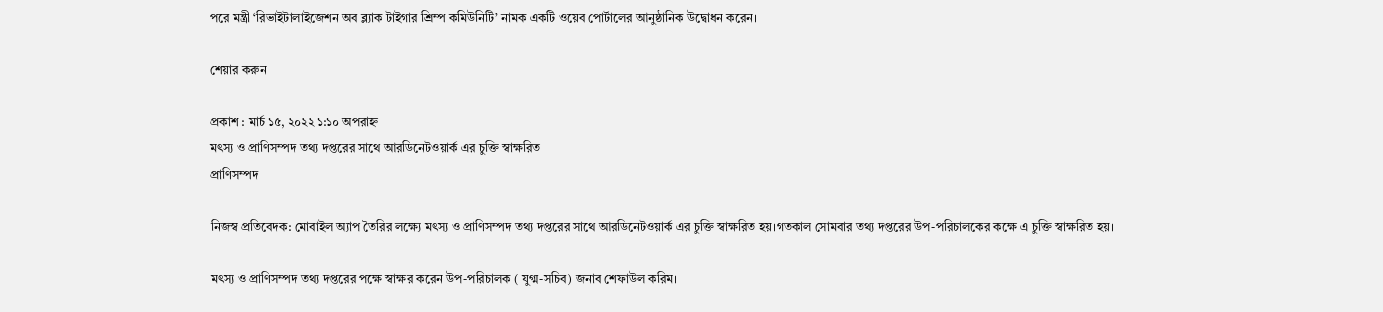পরে মন্ত্রী ‘রিভাইটালাইজেশন অব ব্ল্যাক টাইগার শ্রিম্প কমিউনিটি’ নামক একটি ওয়েব পোর্টালের আনুষ্ঠানিক উদ্বোধন করেন।

শেয়ার করুন

প্রকাশ : মার্চ ১৫, ২০২২ ১:১০ অপরাহ্ন
মৎস্য ও প্রাণিসম্পদ তথ্য দপ্তরের সাথে আরডিনেটওয়ার্ক এর চুক্তি স্বাক্ষরিত
প্রাণিসম্পদ

নিজস্ব প্রতিবেদক: মোবাইল অ্যাপ তৈরির লক্ষ্যে মৎস্য ও প্রাণিসম্পদ তথ্য দপ্তরের সাথে আরডিনেটওয়ার্ক এর চুক্তি স্বাক্ষরিত হয়।গতকাল সোমবার তথ্য দপ্তরের উপ-পরিচালকের কক্ষে এ চুক্তি স্বাক্ষরিত হয়।

মৎস্য ও প্রাণিসম্পদ তথ্য দপ্তরের পক্ষে স্বাক্ষর করেন উপ-পরিচালক ( যুগ্ম-সচিব) জনাব শেফাউল করিম।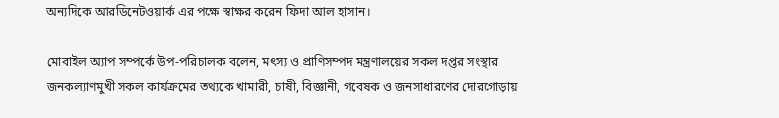অন্যদিকে আরডিনেটওয়ার্ক এর পক্ষে স্বাক্ষর করেন ফিদা আল হাসান।

মোবাইল অ্যাপ সম্পর্কে উপ-পরিচালক বলেন, মৎস্য ও প্রাণিসম্পদ মন্ত্রণালয়ের সকল দপ্তর সংস্থার জনকল্যাণমুখী সকল কার্যক্রমের তথ্যকে খামারী, চাষী, বিজ্ঞানী, গবেষক ও জনসাধারণের দোরগোড়ায়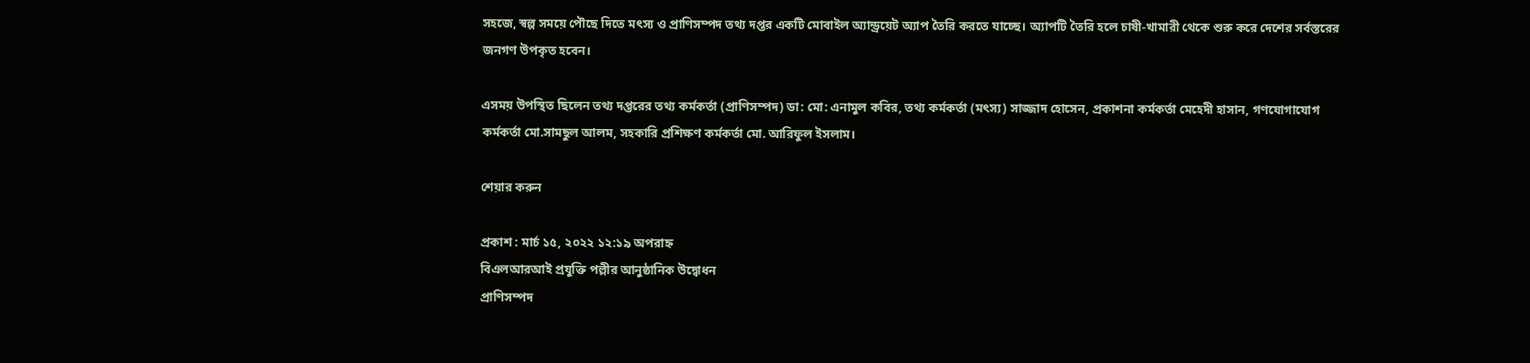সহজে, স্বল্প সময়ে পৌছে দিতে মৎস্য ও প্রাণিসম্পদ তথ্য দপ্তর একটি মোবাইল অ্যান্ড্রয়েট অ্যাপ তৈরি করতে যাচ্ছে। অ্যাপটি তৈরি হলে চাষী-খামারী থেকে শুরু করে দেশের সর্বস্তরের জনগণ উপকৃত হবেন।

এসময় উপস্থিত ছিলেন তথ্য দপ্তরের তথ্য কর্মকর্তা (প্রাণিসম্পদ) ডা: মো: এনামুল কবির, তথ্য কর্মকর্তা (মৎস্য) সাজ্জাদ হোসেন, প্রকাশনা কর্মকর্তা মেহেদী হাসান, গণযোগাযোগ কর্মকর্তা মো.সামছুল আলম, সহকারি প্রশিক্ষণ কর্মকর্তা মো. আরিফুল ইসলাম।

শেয়ার করুন

প্রকাশ : মার্চ ১৫, ২০২২ ১২:১৯ অপরাহ্ন
বিএলআরআই প্রযুক্তি পল্লীর আনুষ্ঠানিক উদ্বোধন
প্রাণিসম্পদ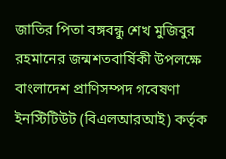জাতির পিতা বঙ্গবন্ধু শেখ মুজিবুর রহমানের জন্মশতবার্ষিকী উপলক্ষে বাংলাদেশ প্রাণিসম্পদ গবেষণা ইনস্টিটিউট (বিএলআরআই) কর্তৃক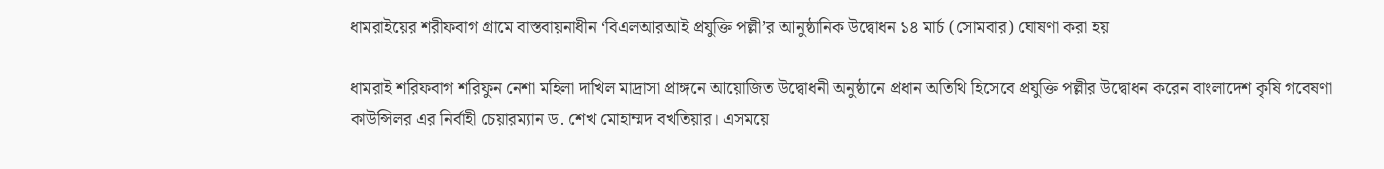ধামরাইয়ের শরীফবাগ গ্রামে বাস্তবায়নাধীন ‘বিএলআরআই প্রযুক্তি পল্লী’র আনুষ্ঠানিক উদ্বোধন ১৪ মার্চ (সোমবার) ঘোষণা করা হয়

ধামরাই শরিফবাগ শরিফুন নেশা মহিলা দাখিল মাদ্রাসা প্রাঙ্গনে আয়োজিত উদ্বোধনী অনুষ্ঠানে প্রধান অতিথি হিসেবে প্রযুক্তি পল্লীর উদ্বোধন করেন বাংলাদেশ কৃষি গবেষণা কাউন্সিলর এর নির্বাহী চেয়ারম্যান ড. শেখ মোহাম্মদ বখতিয়ার। এসময়ে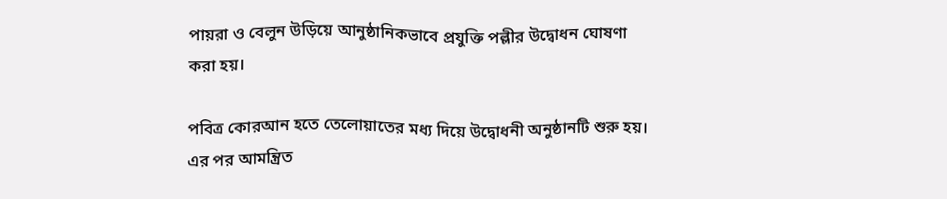পায়রা ও বেলুন উড়িয়ে আনুষ্ঠানিকভাবে প্রযুক্তি পল্লীর উদ্বোধন ঘোষণা করা হয়।

পবিত্র কোরআন হতে তেলোয়াতের মধ্য দিয়ে উদ্বোধনী অনুষ্ঠানটি শুরু হয়। এর পর আমন্ত্রিত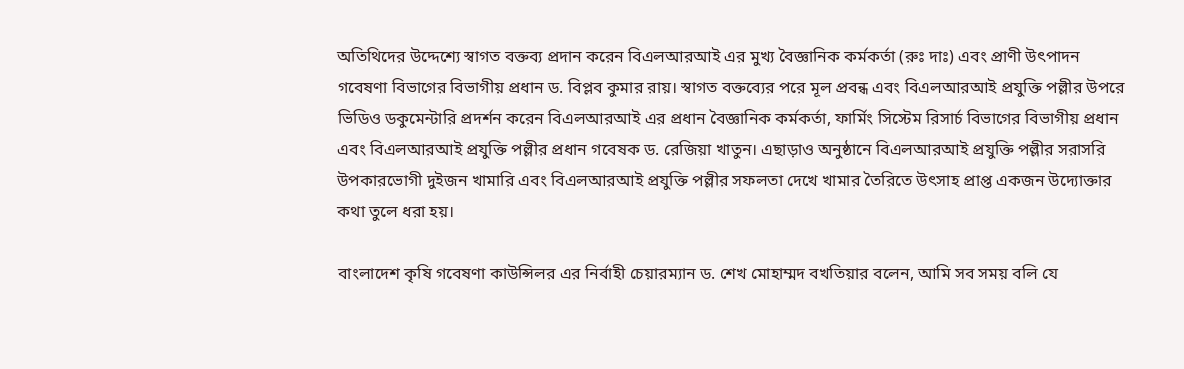অতিথিদের উদ্দেশ্যে স্বাগত বক্তব্য প্রদান করেন বিএলআরআই এর মুখ্য বৈজ্ঞানিক কর্মকর্তা (রুঃ দাঃ) এবং প্রাণী উৎপাদন গবেষণা বিভাগের বিভাগীয় প্রধান ড. বিপ্লব কুমার রায়। স্বাগত বক্তব্যের পরে মূল প্রবন্ধ এবং বিএলআরআই প্রযুক্তি পল্লীর উপরে ভিডিও ডকুমেন্টারি প্রদর্শন করেন বিএলআরআই এর প্রধান বৈজ্ঞানিক কর্মকর্তা, ফার্মিং সিস্টেম রিসার্চ বিভাগের বিভাগীয় প্রধান এবং বিএলআরআই প্রযুক্তি পল্লীর প্রধান গবেষক ড. রেজিয়া খাতুন। এছাড়াও অনুষ্ঠানে বিএলআরআই প্রযুক্তি পল্লীর সরাসরি উপকারভোগী দুইজন খামারি এবং বিএলআরআই প্রযুক্তি পল্লীর সফলতা দেখে খামার তৈরিতে উৎসাহ প্রাপ্ত একজন উদ্যোক্তার কথা তুলে ধরা হয়।

বাংলাদেশ কৃষি গবেষণা কাউন্সিলর এর নির্বাহী চেয়ারম্যান ড. শেখ মোহাম্মদ বখতিয়ার বলেন, আমি সব সময় বলি যে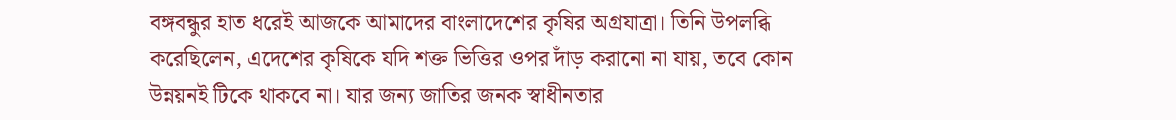বঙ্গবন্ধুর হাত ধরেই আজকে আমাদের বাংলাদেশের কৃষির অগ্রযাত্রা। তিনি উপলব্ধি করেছিলেন, এদেশের কৃষিকে যদি শক্ত ভিত্তির ওপর দাঁড় করানো না যায়, তবে কোন উন্নয়নই টিকে থাকবে না। যার জন্য জাতির জনক স্বাধীনতার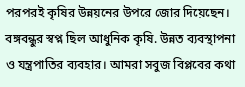পরপরই কৃষির উন্নয়নের উপরে জোর দিয়েছেন। বঙ্গবন্ধুর স্বপ্ন ছিল আধুনিক কৃষি. উন্নত ব্যবস্থাপনা ও যন্ত্রপাতির ব্যবহার। আমরা সবুজ বিপ্লবের কথা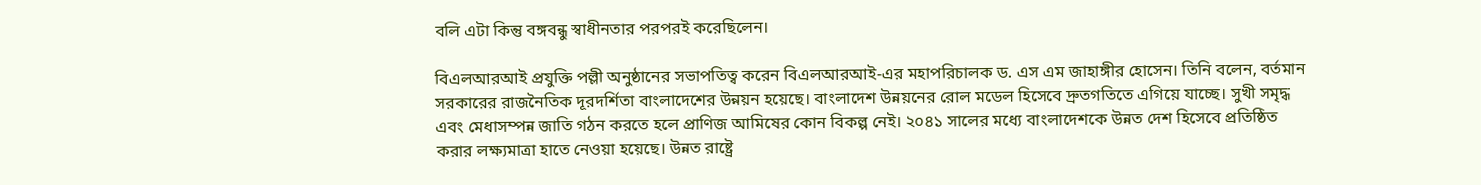বলি এটা কিন্তু বঙ্গবন্ধু স্বাধীনতার পরপরই করেছিলেন।

বিএলআরআই প্রযুক্তি পল্লী অনুষ্ঠানের সভাপতিত্ব করেন বিএলআরআই-এর মহাপরিচালক ড. এস এম জাহাঙ্গীর হোসেন। তিনি বলেন, বর্তমান সরকারের রাজনৈতিক দূরদর্শিতা বাংলাদেশের উন্নয়ন হয়েছে। বাংলাদেশ উন্নয়নের রোল মডেল হিসেবে দ্রুতগতিতে এগিয়ে যাচ্ছে। সুখী সমৃদ্ধ এবং মেধাসম্পন্ন জাতি গঠন করতে হলে প্রাণিজ আমিষের কোন বিকল্প নেই। ২০৪১ সালের মধ্যে বাংলাদেশকে উন্নত দেশ হিসেবে প্রতিষ্ঠিত করার লক্ষ্যমাত্রা হাতে নেওয়া হয়েছে। উন্নত রাষ্ট্রে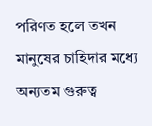পরিণত হলে তখন মানুষের চাহিদার মধ্যে অন্যতম গুরুত্ব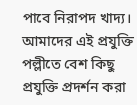পাবে নিরাপদ খাদ্য। আমাদের এই প্রযুক্তি পল্লীতে বেশ কিছু প্রযুক্তি প্রদর্শন করা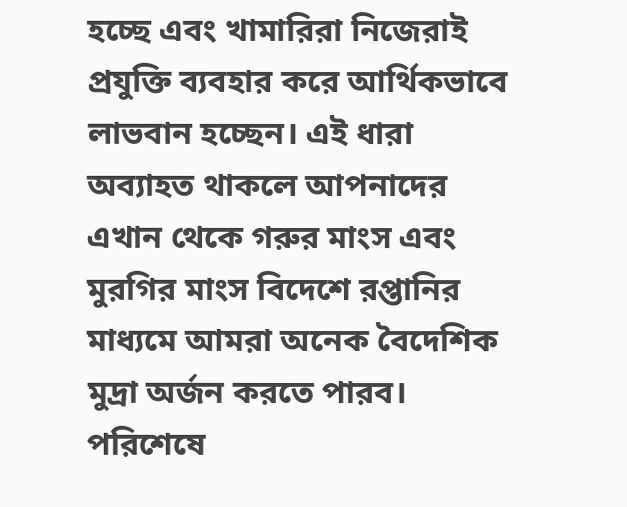হচ্ছে এবং খামারিরা নিজেরাই প্রযুক্তি ব্যবহার করে আর্থিকভাবে লাভবান হচ্ছেন। এই ধারা অব্যাহত থাকলে আপনাদের এখান থেকে গরুর মাংস এবং মুরগির মাংস বিদেশে রপ্তানির মাধ্যমে আমরা অনেক বৈদেশিক মুদ্রা অর্জন করতে পারব। পরিশেষে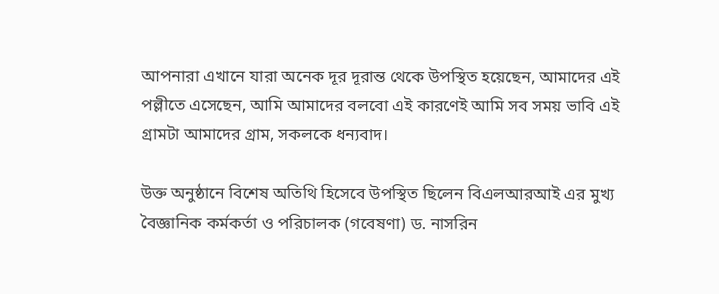আপনারা এখানে যারা অনেক দূর দূরান্ত থেকে উপস্থিত হয়েছেন, আমাদের এই পল্লীতে এসেছেন, আমি আমাদের বলবো এই কারণেই আমি সব সময় ভাবি এই গ্রামটা আমাদের গ্রাম, সকলকে ধন্যবাদ।

উক্ত অনুষ্ঠানে বিশেষ অতিথি হিসেবে উপস্থিত ছিলেন বিএলআরআই এর মুখ্য বৈজ্ঞানিক কর্মকর্তা ও পরিচালক (গবেষণা) ড. নাসরিন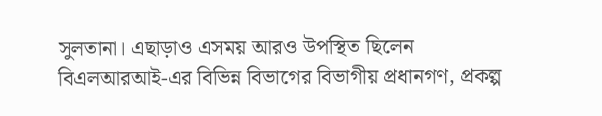সুলতানা। এছাড়াও এসময় আরও উপস্থিত ছিলেন বিএলআরআই-এর বিভিন্ন বিভাগের বিভাগীয় প্রধানগণ, প্রকল্প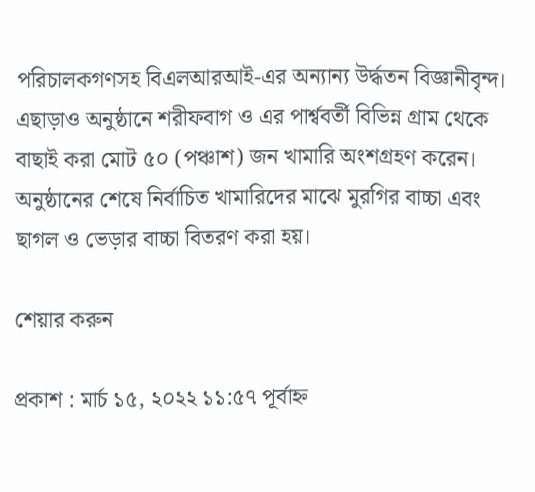পরিচালকগণসহ বিএলআরআই-এর অন্যান্য উর্দ্ধতন বিজ্ঞানীবৃন্দ। এছাড়াও অনুষ্ঠানে শরীফবাগ ও এর পার্শ্ববর্তী বিভিন্ন গ্রাম থেকে বাছাই করা মোট ৫০ (পঞ্চাশ) জন খামারি অংশগ্রহণ করেন। অনুষ্ঠানের শেষে নির্বাচিত খামারিদের মাঝে মুরগির বাচ্চা এবং ছাগল ও ভেড়ার বাচ্চা বিতরণ করা হয়।

শেয়ার করুন

প্রকাশ : মার্চ ১৫, ২০২২ ১১:৫৭ পূর্বাহ্ন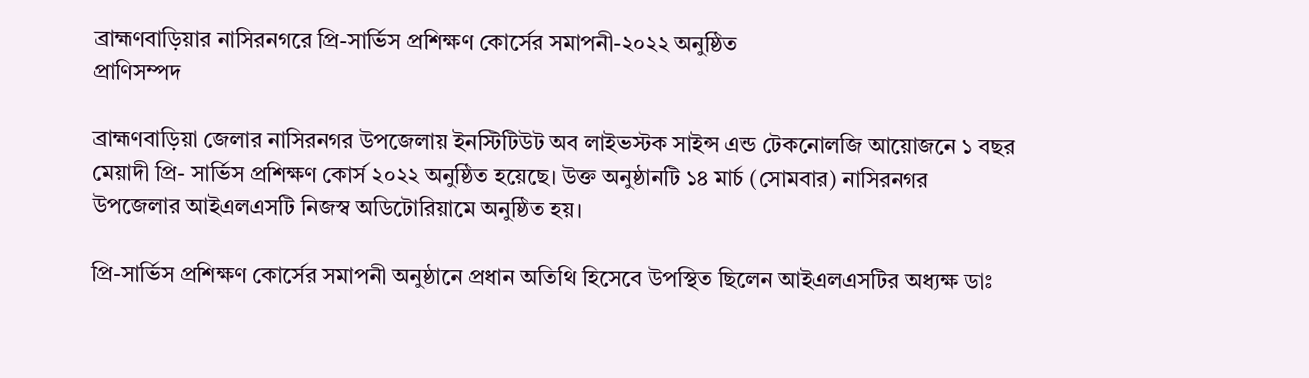ব্রাহ্মণবাড়িয়ার নাসিরনগরে প্রি-সার্ভিস প্রশিক্ষণ কোর্সের সমাপনী-২০২২ অনুষ্ঠিত
প্রাণিসম্পদ

ব্রাহ্মণবাড়িয়া জেলার নাসিরনগর উপজেলায় ইনস্টিটিউট অব লাইভস্টক সাইন্স এন্ড টেকনোলজি আয়োজনে ১ বছর মেয়াদী প্রি- সার্ভিস প্রশিক্ষণ কোর্স ২০২২ অনুষ্ঠিত হয়েছে। উক্ত অনুষ্ঠানটি ১৪ মার্চ (সোমবার) নাসিরনগর উপজেলার আইএলএসটি নিজস্ব অডিটোরিয়ামে অনুষ্ঠিত হয়।

প্রি-সার্ভিস প্রশিক্ষণ কোর্সের সমাপনী অনুষ্ঠানে প্রধান অতিথি হিসেবে উপস্থিত ছিলেন আইএলএসটির অধ্যক্ষ ডাঃ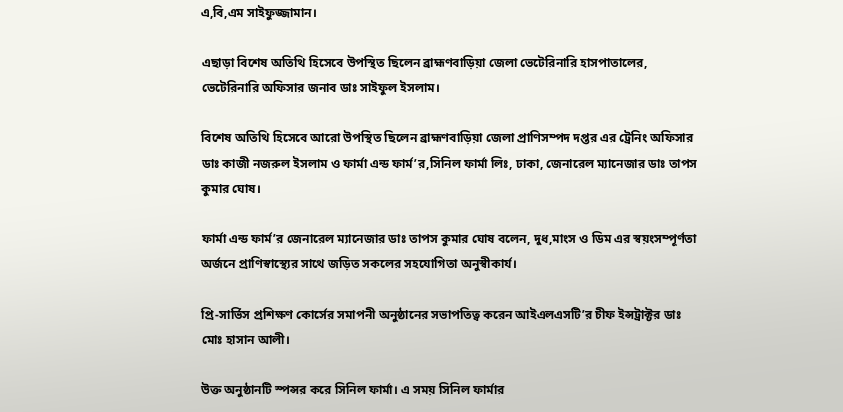এ,বি,এম সাইফুজ্জামান।

এছাড়া বিশেষ অতিথি হিসেবে উপস্থিত ছিলেন ব্রাহ্মণবাড়িয়া জেলা ভেটেরিনারি হাসপাতালের, ভেটেরিনারি অফিসার জনাব ডাঃ সাইফুল ইসলাম।

বিশেষ অতিথি হিসেবে আরো উপস্থিত ছিলেন ব্রাহ্মণবাড়িয়া জেলা প্রাণিসম্পদ দপ্তর এর ট্রেনিং অফিসার ডাঃ কাজী নজরুল ইসলাম ও ফার্মা এন্ড ফার্ম’র,সিনিল ফার্মা লিঃ, ঢাকা, জেনারেল ম্যানেজার ডাঃ তাপস কুমার ঘোষ।

ফার্মা এন্ড ফার্ম’র জেনারেল ম্যানেজার ডাঃ তাপস কুমার ঘোষ বলেন, দুধ,মাংস ও ডিম এর স্বয়ংসম্পূর্ণতা অর্জনে প্রাণিস্বাস্থ্যের সাথে জড়িত সকলের সহযোগিতা অনুস্বীকার্য।

প্রি-সার্ভিস প্রশিক্ষণ কোর্সের সমাপনী অনুষ্ঠানের সভাপতিত্ব করেন আইএলএসটি’র চীফ ইন্সট্রাক্টর ডাঃ মোঃ হাসান আলী।

উক্ত অনুষ্ঠানটি স্পন্সর করে সিনিল ফার্মা। এ সময় সিনিল ফার্মার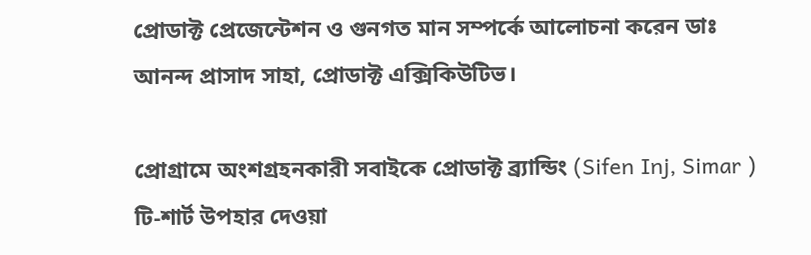প্রোডাক্ট প্রেজেন্টেশন ও গুনগত মান সম্পর্কে আলোচনা করেন ডাঃ আনন্দ প্রাসাদ সাহা, প্রোডাক্ট এক্সিকিউটিভ।

প্রোগ্রামে অংশগ্রহনকারী সবাইকে প্রোডাক্ট ব্র্যান্ডিং (Sifen Inj, Simar ) টি-শার্ট উপহার দেওয়া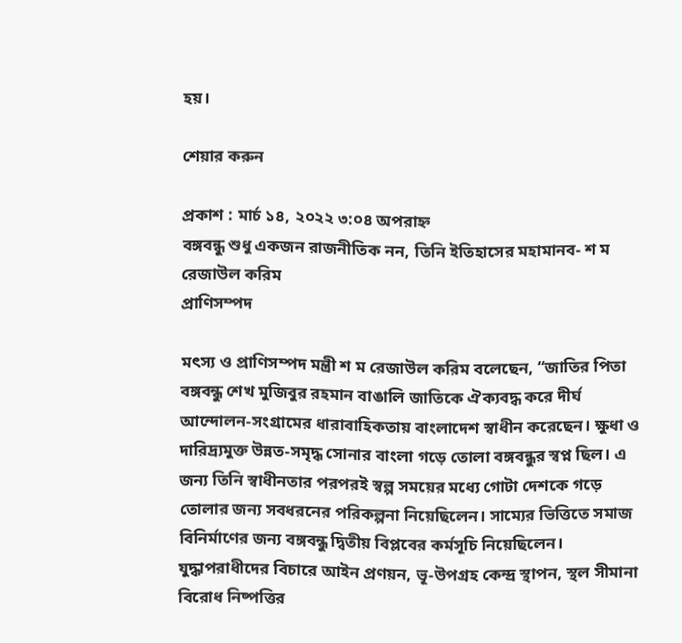হয়।

শেয়ার করুন

প্রকাশ : মার্চ ১৪, ২০২২ ৩:০৪ অপরাহ্ন
বঙ্গবন্ধু শুধু একজন রাজনীতিক নন, তিনি ইতিহাসের মহামানব- শ ম রেজাউল করিম
প্রাণিসম্পদ

মৎস্য ও প্রাণিসম্পদ মন্ত্রী শ ম রেজাউল করিম বলেছেন, “জাতির পিতা বঙ্গবন্ধু শেখ মুজিবুর রহমান বাঙালি জাতিকে ঐক্যবদ্ধ করে দীর্ঘ আন্দোলন-সংগ্রামের ধারাবাহিকতায় বাংলাদেশ স্বাধীন করেছেন। ক্ষুধা ও দারিদ্র্যমুক্ত উন্নত-সমৃদ্ধ সোনার বাংলা গড়ে তোলা বঙ্গবন্ধুর স্বপ্ন ছিল। এ জন্য তিনি স্বাধীনতার পরপরই স্বল্প সময়ের মধ্যে গোটা দেশকে গড়ে তোলার জন্য সবধরনের পরিকল্পনা নিয়েছিলেন। সাম্যের ভিত্তিতে সমাজ বিনির্মাণের জন্য বঙ্গবন্ধু দ্বিতীয় বিপ্লবের কর্মসূচি নিয়েছিলেন। যুদ্ধাপরাধীদের বিচারে আইন প্রণয়ন, ভূ-উপগ্রহ কেন্দ্র স্থাপন, স্থল সীমানা বিরোধ নিষ্পত্তির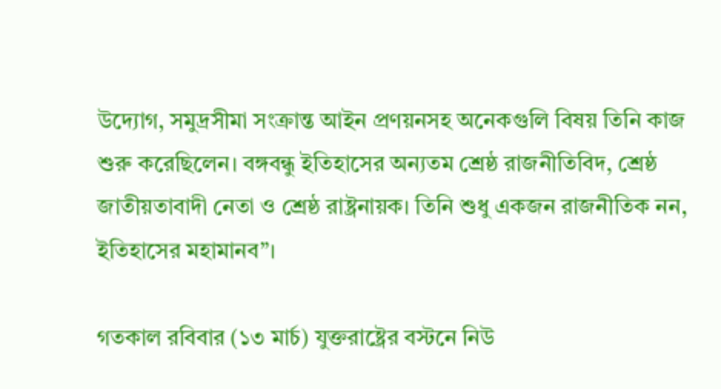উদ্যোগ, সমুদ্রসীমা সংক্রান্ত আইন প্রণয়নসহ অনেকগুলি বিষয় তিনি কাজ শুরু করেছিলেন। বঙ্গবন্ধু ইতিহাসের অন্যতম শ্রেষ্ঠ রাজনীতিবিদ, শ্রেষ্ঠ জাতীয়তাবাদী নেতা ও শ্রেষ্ঠ রাষ্ট্রনায়ক। তিনি শুধু একজন রাজনীতিক নন, ইতিহাসের মহামানব”।

গতকাল রবিবার (১৩ মার্চ) যুক্তরাষ্ট্রের বস্টনে নিউ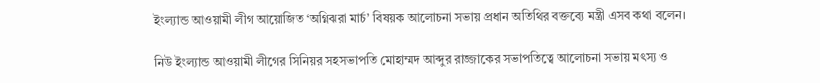ইংল্যান্ড আওয়ামী লীগ আয়োজিত ‘অগ্নিঝরা মার্চ’ বিষয়ক আলোচনা সভায় প্রধান অতিথির বক্তব্যে মন্ত্রী এসব কথা বলেন।

নিউ ইংল্যান্ড আওয়ামী লীগের সিনিয়র সহসভাপতি মোহাম্মদ আব্দুর রাজ্জাকের সভাপতিত্বে আলোচনা সভায় মৎস্য ও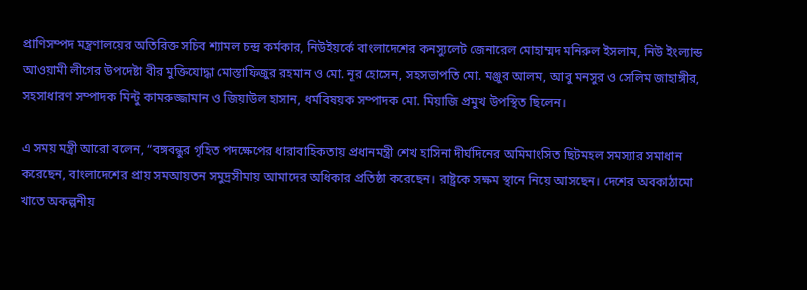প্রাণিসম্পদ মন্ত্রণালয়ের অতিরিক্ত সচিব শ্যামল চন্দ্র কর্মকার, নিউইয়র্কে বাংলাদেশের কনস্যুলেট জেনারেল মোহাম্মদ মনিরুল ইসলাম, নিউ ইংল্যান্ড আওয়ামী লীগের উপদেষ্টা বীর মুক্তিযোদ্ধা মোস্তাফিজুর রহমান ও মো. নূর হোসেন, সহসভাপতি মো. মঞ্জুর আলম, আবু মনসুর ও সেলিম জাহাঙ্গীর, সহসাধারণ সম্পাদক মিন্টু কামরুজ্জামান ও জিয়াউল হাসান, ধর্মবিষয়ক সম্পাদক মো. মিয়াজি প্রমুখ উপস্থিত ছিলেন।

এ সময় মন্ত্রী আরো বলেন, “বঙ্গবন্ধুর গৃহিত পদক্ষেপের ধারাবাহিকতায় প্রধানমন্ত্রী শেখ হাসিনা দীর্ঘদিনের অমিমাংসিত ছিটমহল সমস্যার সমাধান করেছেন, বাংলাদেশের প্রায় সমআয়তন সমুদ্রসীমায় আমাদের অধিকার প্রতিষ্ঠা করেছেন। রাষ্ট্রকে সক্ষম স্থানে নিয়ে আসছেন। দেশের অবকাঠামো খাতে অকল্পনীয়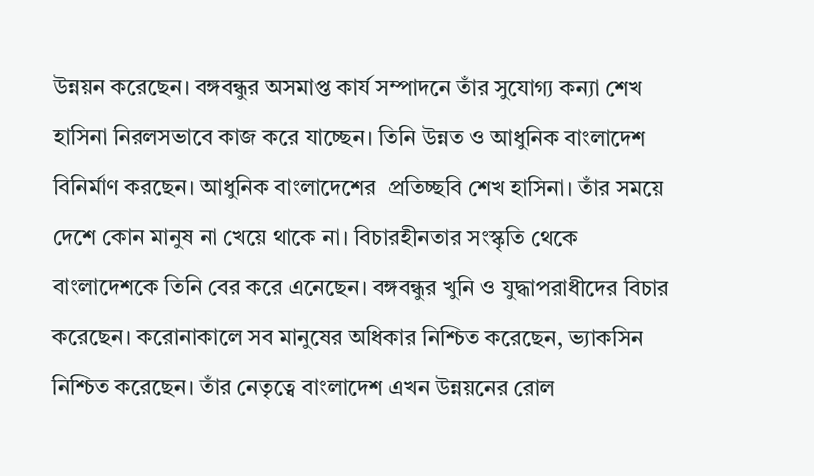উন্নয়ন করেছেন। বঙ্গবন্ধুর অসমাপ্ত কার্য সম্পাদনে তাঁর সুযোগ্য কন্যা শেখ হাসিনা নিরলসভাবে কাজ করে যাচ্ছেন। তিনি উন্নত ও আধুনিক বাংলাদেশ বিনির্মাণ করছেন। আধুনিক বাংলাদেশের  প্রতিচ্ছবি শেখ হাসিনা। তাঁর সময়ে দেশে কোন মানুষ না খেয়ে থাকে না। বিচারহীনতার সংস্কৃতি থেকে বাংলাদেশকে তিনি বের করে এনেছেন। বঙ্গবন্ধুর খুনি ও যুদ্ধাপরাধীদের বিচার করেছেন। করোনাকালে সব মানুষের অধিকার নিশ্চিত করেছেন, ভ্যাকসিন নিশ্চিত করেছেন। তাঁর নেতৃত্বে বাংলাদেশ এখন উন্নয়নের রোল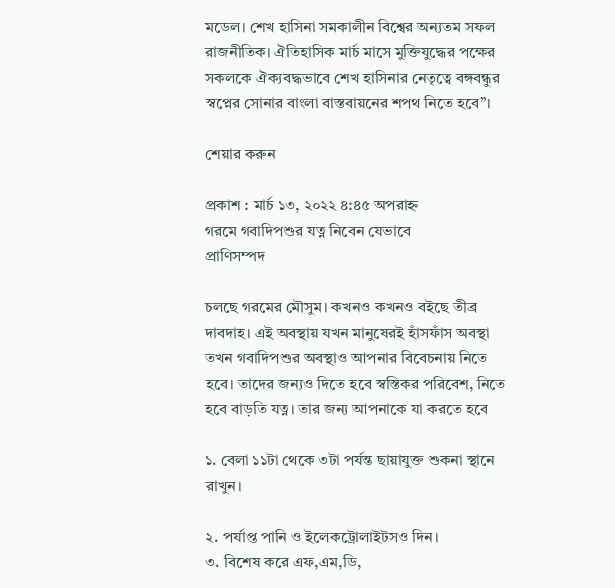মডেল। শেখ হাসিনা সমকালীন বিশ্বের অন্যতম সফল রাজনীতিক। ঐতিহাসিক মার্চ মাসে মুক্তিযুদ্ধের পক্ষের সকলকে ঐক্যবদ্ধভাবে শেখ হাসিনার নেতৃত্বে বঙ্গবন্ধুর স্বপ্নের সোনার বাংলা বাস্তবায়নের শপথ নিতে হবে”।

শেয়ার করুন

প্রকাশ : মার্চ ১৩, ২০২২ ৪:৪৫ অপরাহ্ন
গরমে গবাদিপশুর যত্ন নিবেন যেভাবে
প্রাণিসম্পদ

চলছে গরমের মৌসুম। কখনও কখনও বইছে তীব্র দাবদাহ। এই অবস্থায় যখন মানুষেরই হাঁসফাঁস অবস্থা তখন গবাদিপশুর অবস্থাও আপনার বিবেচনায় নিতে হবে। তাদের জন্যও দিতে হবে স্বস্তিকর পরিবেশ, নিতে হবে বাড়তি যত্ন। তার জন্য আপনাকে যা করতে হবে

১. বেলা ১১টা থেকে ৩টা পর্যন্ত ছায়াযুক্ত শুকনা স্থানে
রাখুন।

২. পর্যাপ্ত পানি ও ইলেকট্রোলাইটসও দিন।
৩. বিশেষ করে এফ,এম,ডি,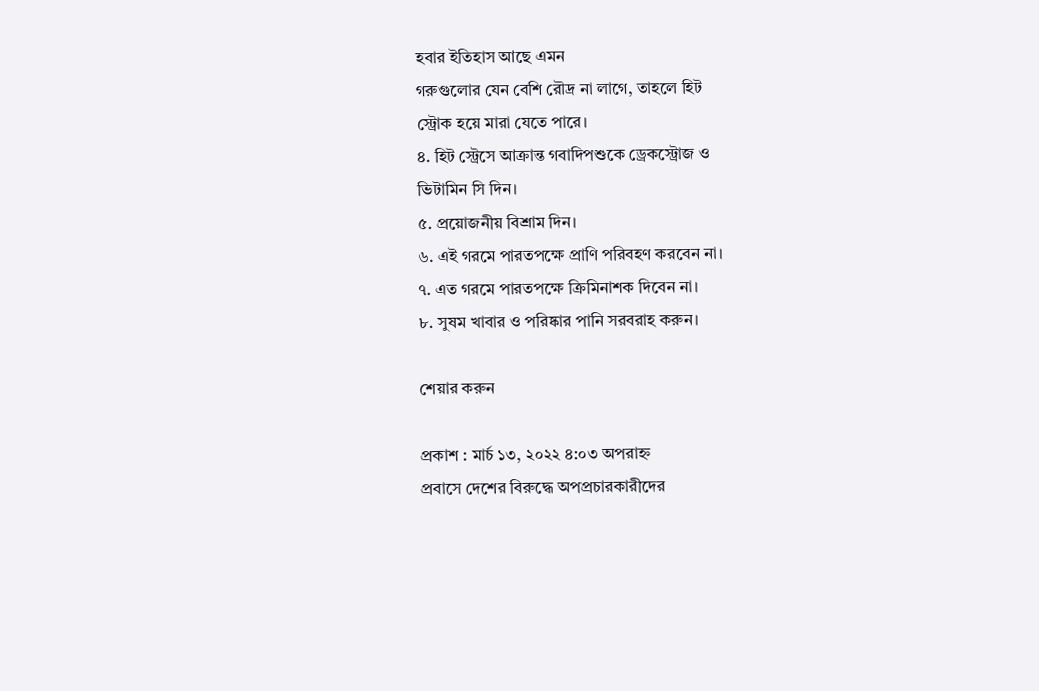হবার ইতিহাস আছে এমন
গরুগুলোর যেন বেশি রৌদ্র না লাগে, তাহলে হিট
স্ট্রোক হয়ে মারা যেতে পারে।
৪. হিট স্ট্রেসে আক্রান্ত গবাদিপশুকে ড্রেকস্ট্রোজ ও
ভিটামিন সি দিন।
৫. প্রয়োজনীয় বিশ্রাম দিন।
৬. এই গরমে পারতপক্ষে প্রাণি পরিবহণ করবেন না।
৭. এত গরমে পারতপক্ষে ক্রিমিনাশক দিবেন না।
৮. সুষম খাবার ও পরিষ্কার পানি সরবরাহ করুন।

শেয়ার করুন

প্রকাশ : মার্চ ১৩, ২০২২ ৪:০৩ অপরাহ্ন
প্রবাসে দেশের বিরুদ্ধে অপপ্রচারকারীদের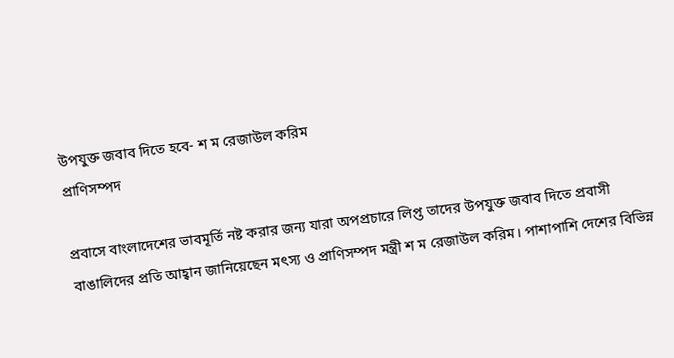উপযুক্ত জবাব দিতে হবে- শ ম রেজাউল করিম
প্রাণিসম্পদ

প্রবাসে বাংলাদেশের ভাবমূর্তি নষ্ট করার জন্য যারা অপপ্রচারে লিপ্ত তাদের উপযুক্ত জবাব দিতে প্রবাসী বাঙালিদের প্রতি আহ্বান জানিয়েছেন মৎস্য ও প্রাণিসম্পদ মন্ত্রী শ ম রেজাউল করিম। পাশাপাশি দেশের বিভিন্ন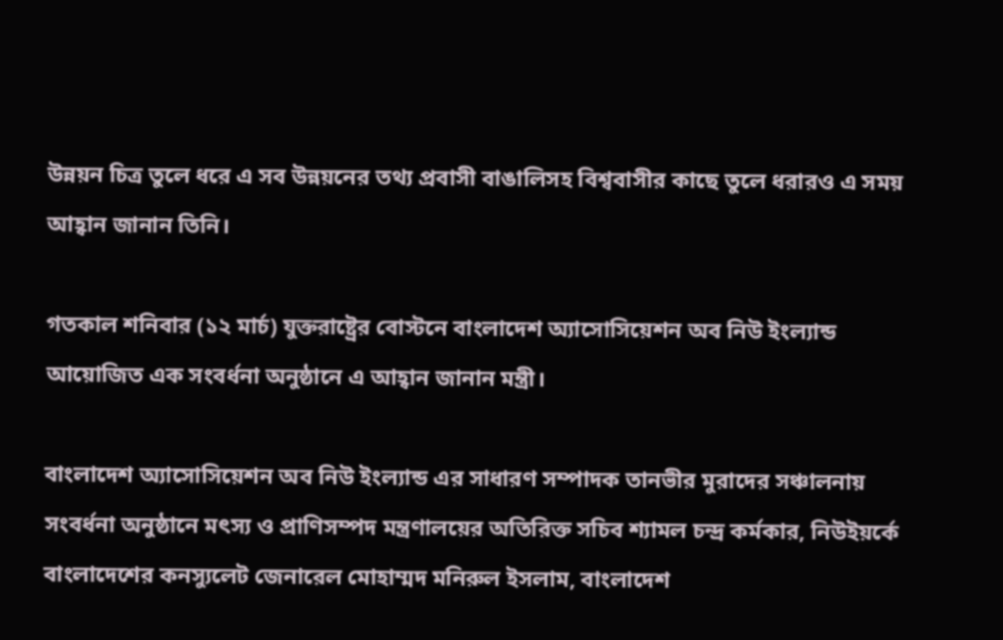উন্নয়ন চিত্র তুলে ধরে এ সব উন্নয়নের তথ্য প্রবাসী বাঙালিসহ বিশ্ববাসীর কাছে তুলে ধরারও এ সময় আহ্বান জানান তিনি।

গতকাল শনিবার (১২ মার্চ) যুক্তরাষ্ট্রের বোস্টনে বাংলাদেশ অ্যাসোসিয়েশন অব নিউ ইংল্যান্ড আয়োজিত এক সংবর্ধনা অনুষ্ঠানে এ আহ্বান জানান মন্ত্রী।

বাংলাদেশ অ্যাসোসিয়েশন অব নিউ ইংল্যান্ড এর সাধারণ সম্পাদক তানভীর মুরাদের সঞ্চালনায় সংবর্ধনা অনুষ্ঠানে মৎস্য ও প্রাণিসম্পদ মন্ত্রণালয়ের অতিরিক্ত সচিব শ্যামল চন্দ্র কর্মকার, নিউইয়র্কে বাংলাদেশের কনস্যুলেট জেনারেল মোহাম্মদ মনিরুল ইসলাম, বাংলাদেশ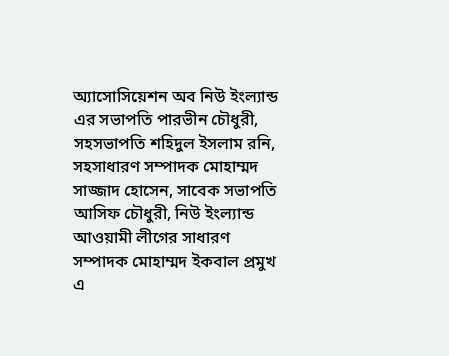অ্যাসোসিয়েশন অব নিউ ইংল্যান্ড এর সভাপতি পারভীন চৌধুরী, সহসভাপতি শহিদুল ইসলাম রনি, সহসাধারণ সম্পাদক মোহাম্মদ সাজ্জাদ হোসেন, সাবেক সভাপতি আসিফ চৌধুরী, নিউ ইংল্যান্ড আওয়ামী লীগের সাধারণ সম্পাদক মোহাম্মদ ইকবাল প্রমুখ এ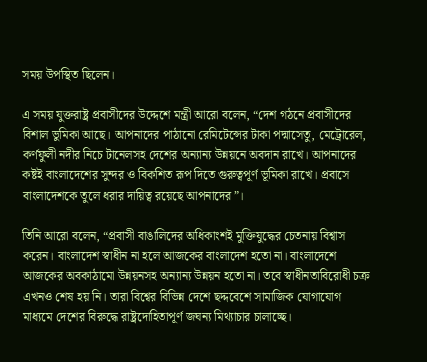সময় উপস্থিত ছিলেন।

এ সময় যুক্তরাষ্ট্র প্রবাসীদের উদ্দেশে মন্ত্রী আরো বলেন, “দেশ গঠনে প্রবাসীদের বিশাল ভুমিকা আছে। আপনাদের পাঠানো রেমিটেন্সের টাকা পদ্মাসেতু, মেট্রোরেল, কর্ণফুলী নদীর নিচে টানেলসহ দেশের অন্যান্য উন্নয়নে অবদান রাখে। আপনাদের কষ্টই বাংলাদেশের সুন্দর ও বিকশিত রূপ দিতে গুরুত্বপূর্ণ ভূমিকা রাখে। প্রবাসে বাংলাদেশকে তুলে ধরার দায়িত্ব রয়েছে আপনাদের”।

তিনি আরো বলেন, “প্রবাসী বাঙালিদের অধিকাংশই মুক্তিযুদ্ধের চেতনায় বিশ্বাস করেন। বাংলাদেশ স্বাধীন না হলে আজকের বাংলাদেশ হতো না। বাংলাদেশে আজকের অবকাঠামো উন্নয়নসহ অন্যান্য উন্নয়ন হতো না। তবে স্বাধীনতাবিরোধী চক্র এখনও শেষ হয় নি। তারা বিশ্বের বিভিন্ন দেশে ছদ্দবেশে সামাজিক যোগাযোগ মাধ্যমে দেশের বিরুদ্ধে রাষ্ট্রদোহিতাপূর্ণ জঘন্য মিথ্যাচার চালাচ্ছে।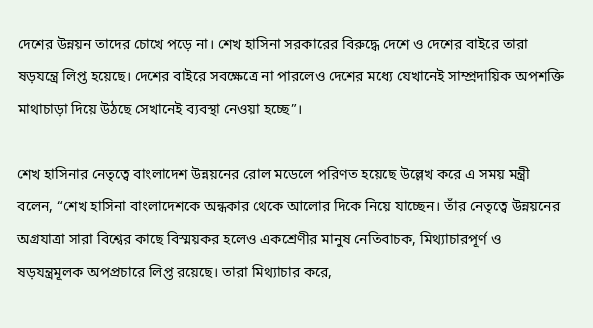দেশের উন্নয়ন তাদের চোখে পড়ে না। শেখ হাসিনা সরকারের বিরুদ্ধে দেশে ও দেশের বাইরে তারা ষড়যন্ত্রে লিপ্ত হয়েছে। দেশের বাইরে সবক্ষেত্রে না পারলেও দেশের মধ্যে যেখানেই সাম্প্রদায়িক অপশক্তি মাথাচাড়া দিয়ে উঠছে সেখানেই ব্যবস্থা নেওয়া হচ্ছে”।

শেখ হাসিনার নেতৃত্বে বাংলাদেশ উন্নয়নের রোল মডেলে পরিণত হয়েছে উল্লেখ করে এ সময় মন্ত্রী বলেন, “শেখ হাসিনা বাংলাদেশকে অন্ধকার থেকে আলোর দিকে নিয়ে যাচ্ছেন। তাঁর নেতৃত্বে উন্নয়নের অগ্রযাত্রা সারা বিশ্বের কাছে বিস্ময়কর হলেও একশ্রেণীর মানুষ নেতিবাচক, মিথ্যাচারপূর্ণ ও ষড়যন্ত্রমূলক অপপ্রচারে লিপ্ত রয়েছে। তারা মিথ্যাচার করে,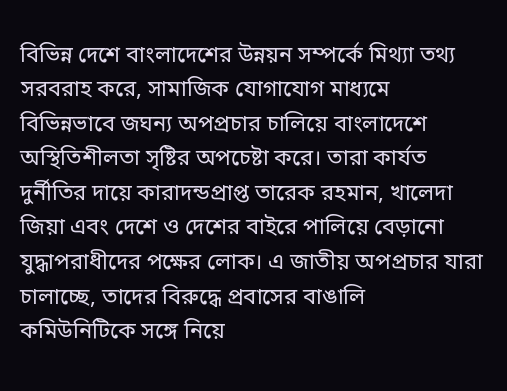বিভিন্ন দেশে বাংলাদেশের উন্নয়ন সম্পর্কে মিথ্যা তথ্য সরবরাহ করে, সামাজিক যোগাযোগ মাধ্যমে বিভিন্নভাবে জঘন্য অপপ্রচার চালিয়ে বাংলাদেশে অস্থিতিশীলতা সৃষ্টির অপচেষ্টা করে। তারা কার্যত দুর্নীতির দায়ে কারাদন্ডপ্রাপ্ত তারেক রহমান, খালেদা জিয়া এবং দেশে ও দেশের বাইরে পালিয়ে বেড়ানো যুদ্ধাপরাধীদের পক্ষের লোক। এ জাতীয় অপপ্রচার যারা চালাচ্ছে, তাদের বিরুদ্ধে প্রবাসের বাঙালি কমিউনিটিকে সঙ্গে নিয়ে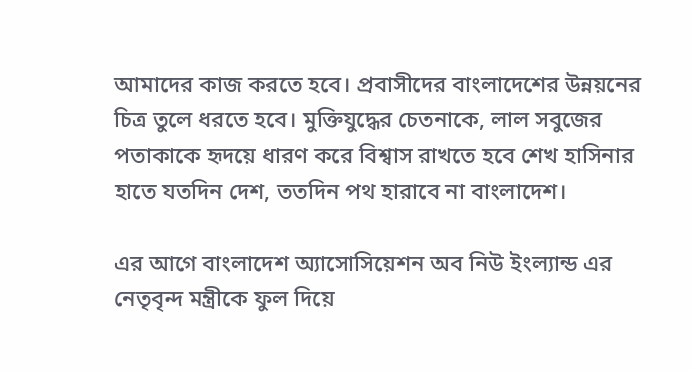আমাদের কাজ করতে হবে। প্রবাসীদের বাংলাদেশের উন্নয়নের চিত্র তুলে ধরতে হবে। মুক্তিযুদ্ধের চেতনাকে, লাল সবুজের পতাকাকে হৃদয়ে ধারণ করে বিশ্বাস রাখতে হবে শেখ হাসিনার হাতে যতদিন দেশ, ততদিন পথ হারাবে না বাংলাদেশ।

এর আগে বাংলাদেশ অ্যাসোসিয়েশন অব নিউ ইংল্যান্ড এর নেতৃবৃন্দ মন্ত্রীকে ফুল দিয়ে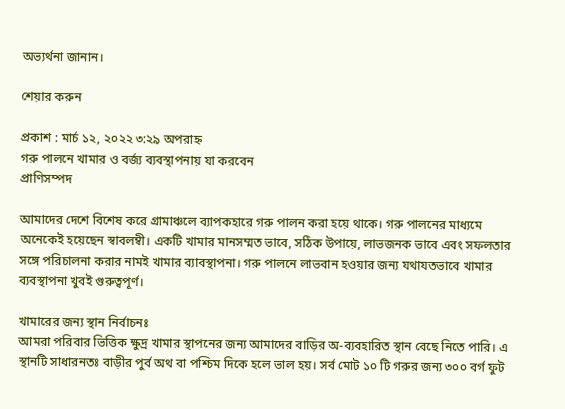অভ্যর্থনা জানান।

শেয়ার করুন

প্রকাশ : মার্চ ১২, ২০২২ ৩:২৯ অপরাহ্ন
গরু পালনে খামার ও বর্জ্য ব্যবস্থাপনায় যা করবেন
প্রাণিসম্পদ

আমাদের দেশে বিশেষ করে গ্রামাঞ্চলে ব্যাপকহারে গরু পালন করা হয়ে থাকে। গরু পালনের মাধ্যমে অনেকেই হয়েছেন স্বাবলম্বী। একটি খামার মানসম্মত ভাবে, সঠিক উপায়ে, লাভজনক ভাবে এবং সফলতার সঙ্গে পরিচালনা করার নামই খামার ব্যাবস্থাপনা। গরু পালনে লাভবান হওয়ার জন্য যথাযতভাবে খামার ব্যবস্থাপনা খুবই গুরুত্বপূর্ণ।

খামারের জন্য স্থান নির্বাচনঃ
আমরা পরিবার ভিত্তিক ক্ষুদ্র খামার স্থাপনের জন্য আমাদের বাড়ির অ-ব্যবহারিত স্থান বেছে নিতে পারি। এ স্থানটি সাধারনতঃ বাড়ীর পুর্ব অথ বা পশ্চিম দিকে হলে ভাল হয়। সর্ব মোট ১০ টি গরুর জন্য ৩০০ বর্গ ফুট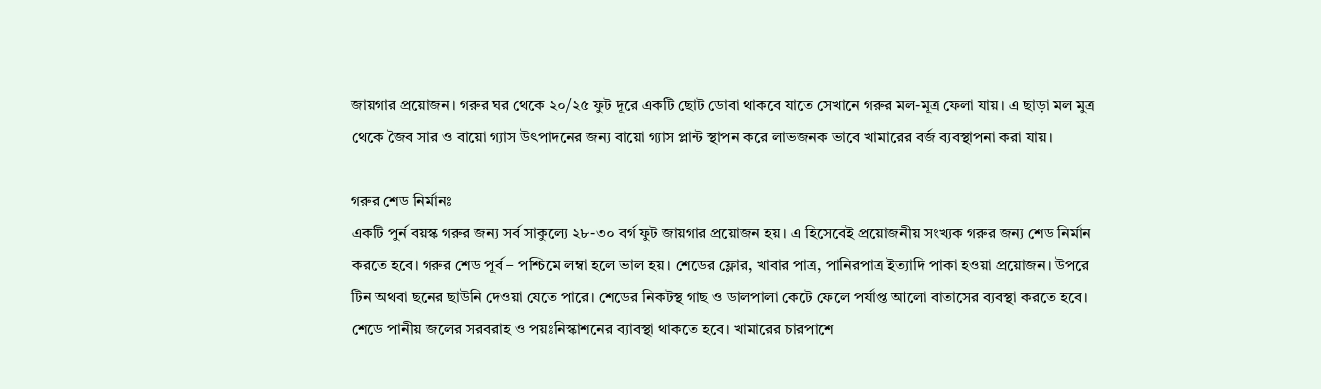জায়গার প্রয়োজন। গরুর ঘর থেকে ২০/২৫ ফুট দূরে একটি ছোট ডোবা থাকবে যাতে সেখানে গরুর মল-মূত্র ফেলা যায়। এ ছাড়া মল মুত্র থেকে জৈব সার ও বায়ো গ্যাস উৎপাদনের জন্য বায়ো গ্যাস প্লান্ট স্থাপন করে লাভজনক ভাবে খামারের বর্জ ব্যবস্থাপনা করা যায়।

গরুর শেড নির্মানঃ
একটি পুর্ন বয়স্ক গরুর জন্য সর্ব সাকুল্যে ২৮-৩০ বর্গ ফুট জায়গার প্রয়োজন হয়। এ হিসেবেই প্রয়োজনীয় সংখ্যক গরুর জন্য শেড নির্মান করতে হবে। গরুর শেড পূর্ব – পশ্চিমে লম্বা হলে ভাল হয়। শেডের ফ্লোর, খাবার পাত্র, পানিরপাত্র ইত্যাদি পাকা হওয়া প্রয়োজন। উপরে টিন অথবা ছনের ছাউনি দেওয়া যেতে পারে। শেডের নিকটস্থ গাছ ও ডালপালা কেটে ফেলে পর্যাপ্ত আলো বাতাসের ব্যবস্থা করতে হবে। শেডে পানীয় জলের সরবরাহ ও পয়ঃনিস্কাশনের ব্যাবস্থা থাকতে হবে। খামারের চারপাশে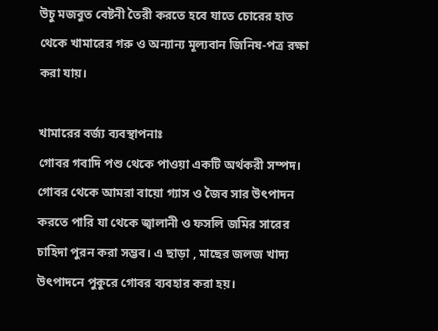উচু মজবুত বেষ্টনী তৈরী করতে হবে যাতে চোরের হাত থেকে খামারের গরু ও অন্যান্য মূল্যবান জিনিষ-পত্র রক্ষা করা যায়।

খামারের বর্জ্য ব্যবস্থাপনাঃ
গোবর গবাদি পশু থেকে পাওয়া একটি অর্থকরী সম্পদ। গোবর থেকে আমরা বায়ো গ্যাস ও জৈব সার উৎপাদন করতে পারি যা থেকে জ্বালানী ও ফসলি জমির সারের চাহিদা পুরন করা সম্ভব। এ ছাড়া , মাছের জলজ খাদ্য উৎপাদনে পুকুরে গোবর ব্যবহার করা হয়।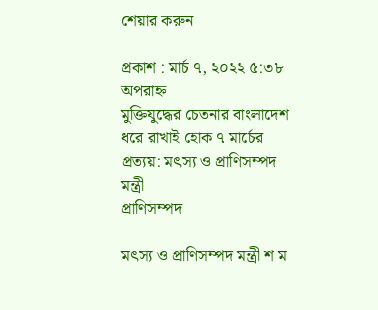শেয়ার করুন

প্রকাশ : মার্চ ৭, ২০২২ ৫:৩৮ অপরাহ্ন
মুক্তিযুদ্ধের চেতনার বাংলাদেশ ধরে রাখাই হোক ৭ মার্চের প্রত্যয়: মৎস্য ও প্রাণিসম্পদ মন্ত্রী
প্রাণিসম্পদ

মৎস্য ও প্রাণিসম্পদ মন্ত্রী শ ম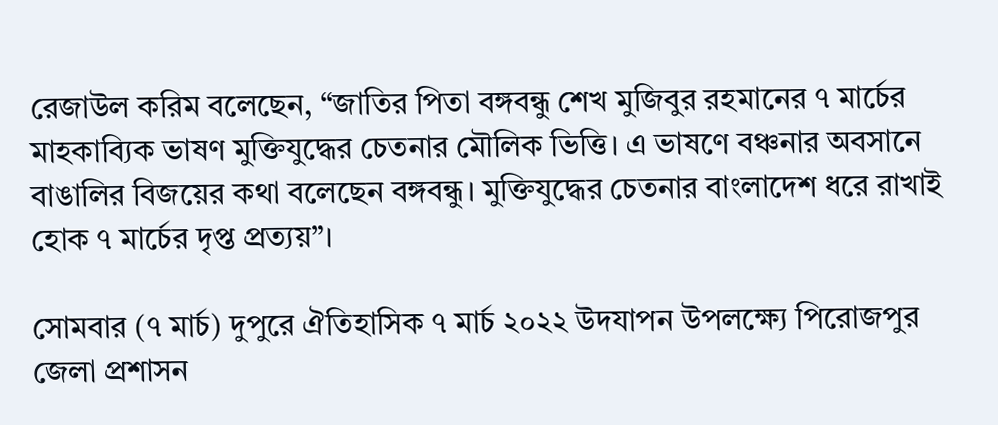রেজাউল করিম বলেছেন, “জাতির পিতা বঙ্গবন্ধু শেখ মুজিবুর রহমানের ৭ মার্চের মাহকাব্যিক ভাষণ মুক্তিযুদ্ধের চেতনার মৌলিক ভিত্তি। এ ভাষণে বঞ্চনার অবসানে বাঙালির বিজয়ের কথা বলেছেন বঙ্গবন্ধু। মুক্তিযুদ্ধের চেতনার বাংলাদেশ ধরে রাখাই হোক ৭ মার্চের দৃপ্ত প্রত্যয়”।

সোমবার (৭ মার্চ) দুপুরে ঐতিহাসিক ৭ মার্চ ২০২২ উদযাপন উপলক্ষ্যে পিরোজপুর জেলা প্রশাসন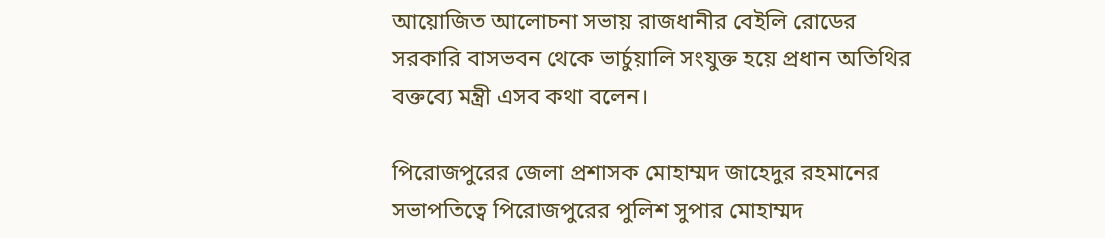আয়োজিত আলোচনা সভায় রাজধানীর বেইলি রোডের সরকারি বাসভবন থেকে ভার্চুয়ালি সংযুক্ত হয়ে প্রধান অতিথির বক্তব্যে মন্ত্রী এসব কথা বলেন।

পিরোজপুরের জেলা প্রশাসক মোহাম্মদ জাহেদুর রহমানের সভাপতিত্বে পিরোজপুরের পুলিশ সুপার মোহাম্মদ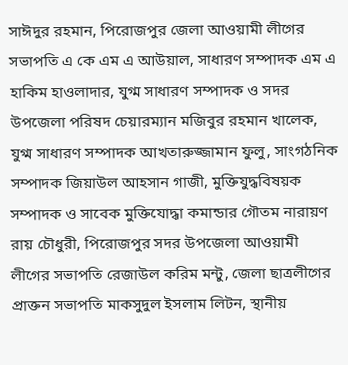সাঈদুর রহমান, পিরোজপুর জেলা আওয়ামী লীগের সভাপতি এ কে এম এ আউয়াল, সাধারণ সম্পাদক এম এ হাকিম হাওলাদার, যুগ্ম সাধারণ সম্পাদক ও সদর উপজেলা পরিষদ চেয়ারম্যান মজিবুর রহমান খালেক, যুগ্ম সাধারণ সম্পাদক আখতারুজ্জামান ফুলু, সাংগঠনিক সম্পাদক জিয়াউল আহসান গাজী, মুক্তিযুদ্ধবিষয়ক সম্পাদক ও সাবেক মুক্তিযোদ্ধা কমান্ডার গৌতম নারায়ণ রায় চৌধুরী, পিরোজপুর সদর উপজেলা আওয়ামী লীগের সভাপতি রেজাউল করিম মন্টু, জেলা ছাত্রলীগের প্রাক্তন সভাপতি মাকসুদুল ইসলাম লিটন, স্থানীয়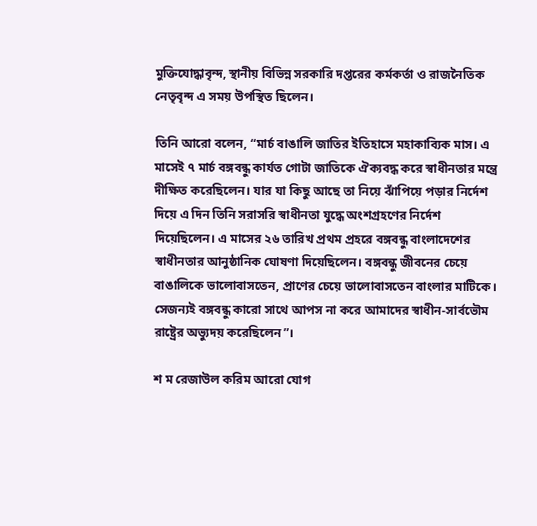মুক্তিযোদ্ধাবৃন্দ, স্থানীয় বিভিন্ন সরকারি দপ্তরের কর্মকর্তা ও রাজনৈতিক নেতৃবৃন্দ এ সময় উপস্থিত ছিলেন।

তিনি আরো বলেন, “মার্চ বাঙালি জাতির ইতিহাসে মহাকাব্যিক মাস। এ মাসেই ৭ মার্চ বঙ্গবন্ধু কার্যত গোটা জাতিকে ঐক্যবদ্ধ করে স্বাধীনতার মন্ত্রে দীক্ষিত করেছিলেন। যার যা কিছু আছে তা নিয়ে ঝাঁপিয়ে পড়ার নির্দেশ দিয়ে এ দিন তিনি সরাসরি স্বাধীনতা যুদ্ধে অংশগ্রহণের নির্দেশ দিয়েছিলেন। এ মাসের ২৬ তারিখ প্রথম প্রহরে বঙ্গবন্ধু বাংলাদেশের স্বাধীনতার আনুষ্ঠানিক ঘোষণা দিয়েছিলেন। বঙ্গবন্ধু জীবনের চেয়ে বাঙালিকে ভালোবাসতেন, প্রাণের চেয়ে ভালোবাসতেন বাংলার মাটিকে। সেজন্যই বঙ্গবন্ধু কারো সাথে আপস না করে আমাদের স্বাধীন-সার্বভৌম রাষ্ট্রের অভ্যুদয় করেছিলেন”।

শ ম রেজাউল করিম আরো যোগ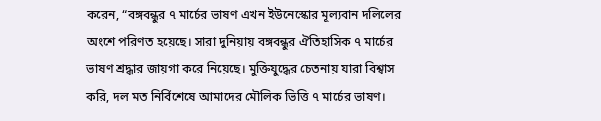করেন, “বঙ্গবন্ধুর ৭ মার্চের ভাষণ এখন ইউনেস্কোর মূল্যবান দলিলের অংশে পরিণত হয়েছে। সারা দুনিয়ায় বঙ্গবন্ধুর ঐতিহাসিক ৭ মার্চের ভাষণ শ্রদ্ধার জায়গা করে নিয়েছে। মুক্তিযুদ্ধের চেতনায় যারা বিশ্বাস করি, দল মত নির্বিশেষে আমাদের মৌলিক ভিত্তি ৭ মার্চের ভাষণ।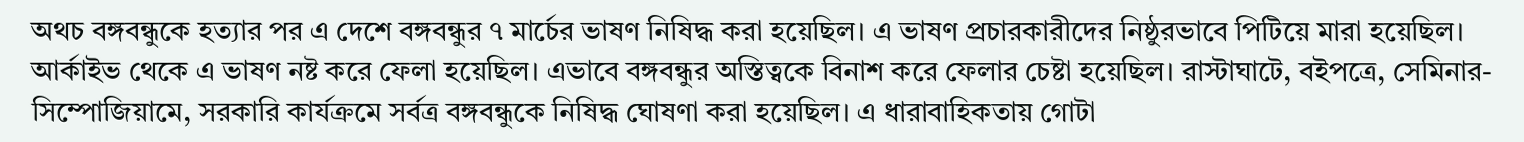অথচ বঙ্গবন্ধুকে হত্যার পর এ দেশে বঙ্গবন্ধুর ৭ মার্চের ভাষণ নিষিদ্ধ করা হয়েছিল। এ ভাষণ প্রচারকারীদের নিষ্ঠুরভাবে পিটিয়ে মারা হয়েছিল। আর্কাইভ থেকে এ ভাষণ নষ্ট করে ফেলা হয়েছিল। এভাবে বঙ্গবন্ধুর অস্তিত্বকে বিনাশ করে ফেলার চেষ্টা হয়েছিল। রাস্টাঘাটে, বইপত্রে, সেমিনার-সিম্পোজিয়ামে, সরকারি কার্যক্রমে সর্বত্র বঙ্গবন্ধুকে নিষিদ্ধ ঘোষণা করা হয়েছিল। এ ধারাবাহিকতায় গোটা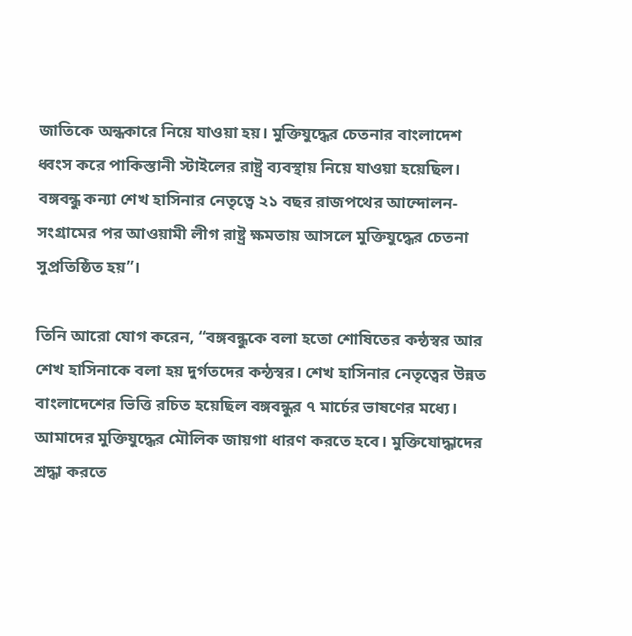জাতিকে অন্ধকারে নিয়ে যাওয়া হয়। মুক্তিযুদ্ধের চেতনার বাংলাদেশ ধ্বংস করে পাকিস্তানী স্টাইলের রাষ্ট্র ব্যবস্থায় নিয়ে যাওয়া হয়েছিল। বঙ্গবন্ধু কন্যা শেখ হাসিনার নেতৃত্বে ২১ বছর রাজপথের আন্দোলন-সংগ্রামের পর আওয়ামী লীগ রাষ্ট্র ক্ষমতায় আসলে মুক্তিযুদ্ধের চেতনা সুপ্রতিষ্ঠিত হয়”।

তিনি আরো যোগ করেন, “বঙ্গবন্ধুকে বলা হতো শোষিতের কন্ঠস্বর আর শেখ হাসিনাকে বলা হয় দুর্গতদের কন্ঠস্বর। শেখ হাসিনার নেতৃত্বের উন্নত বাংলাদেশের ভিত্তি রচিত হয়েছিল বঙ্গবন্ধুর ৭ মার্চের ভাষণের মধ্যে। আমাদের মুক্তিযুদ্ধের মৌলিক জায়গা ধারণ করতে হবে। মুক্তিযোদ্ধাদের শ্রদ্ধা করতে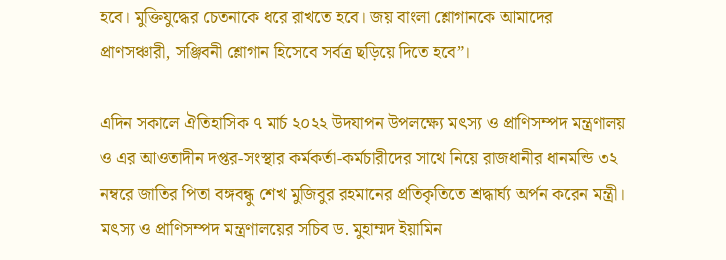হবে। মুক্তিযুদ্ধের চেতনাকে ধরে রাখতে হবে। জয় বাংলা শ্লোগানকে আমাদের প্রাণসঞ্চারী, সঞ্জিবনী শ্লোগান হিসেবে সর্বত্র ছড়িয়ে দিতে হবে”।

এদিন সকালে ঐতিহাসিক ৭ মার্চ ২০২২ উদযাপন উপলক্ষ্যে মৎস্য ও প্রাণিসম্পদ মন্ত্রণালয় ও এর আওতাদীন দপ্তর-সংস্থার কর্মকর্তা-কর্মচারীদের সাথে নিয়ে রাজধানীর ধানমন্ডি ৩২ নম্বরে জাতির পিতা বঙ্গবন্ধু শেখ মুজিবুর রহমানের প্রতিকৃতিতে শ্রদ্ধার্ঘ্য অর্পন করেন মন্ত্রী। মৎস্য ও প্রাণিসম্পদ মন্ত্রণালয়ের সচিব ড. মুহাম্মদ ইয়ামিন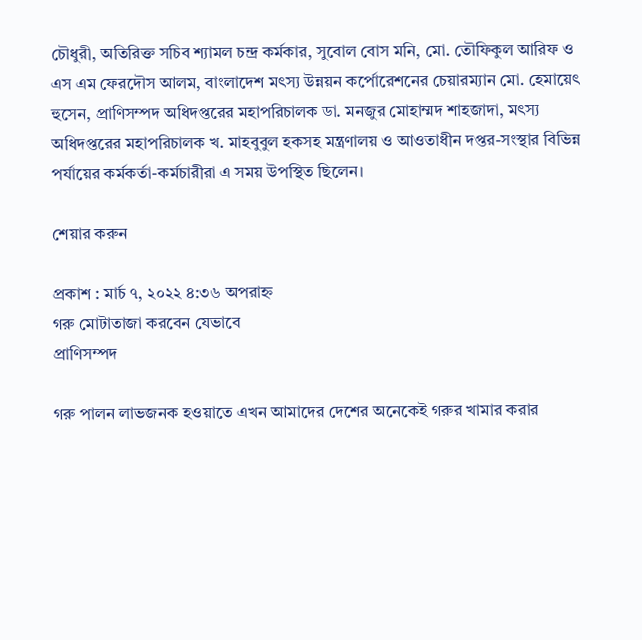চৌধুরী, অতিরিক্ত সচিব শ্যামল চন্দ্র কর্মকার, সুবোল বোস মনি, মো. তৌফিকুল আরিফ ও এস এম ফেরদৌস আলম, বাংলাদেশ মৎস্য উন্নয়ন কর্পোরেশনের চেয়ারম্যান মো. হেমায়েৎ হুসেন, প্রাণিসম্পদ অধিদপ্তরের মহাপরিচালক ডা. মনজুর মোহাম্মদ শাহজাদা, মৎস্য অধিদপ্তরের মহাপরিচালক খ. মাহবুবুল হকসহ মন্ত্রণালয় ও আওতাধীন দপ্তর-সংস্থার বিভিন্ন পর্যায়ের কর্মকর্তা-কর্মচারীরা এ সময় উপস্থিত ছিলেন।

শেয়ার করুন

প্রকাশ : মার্চ ৭, ২০২২ ৪:৩৬ অপরাহ্ন
গরু মোটাতাজা করবেন যেভাবে
প্রাণিসম্পদ

গরু পালন লাভজনক হওয়াতে এখন আমাদের দেশের অনেকেই গরুর খামার করার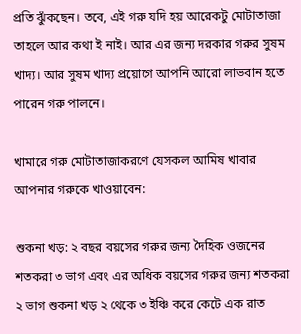প্রতি ঝুঁকছেন। তবে, এই গরু যদি হয় আরেকটু মোটাতাজা তাহলে আর কথা ই নাই। আর এর জন্য দরকার গরুর সুষম খাদ্য। আর সুষম খাদ্য প্রয়োগে আপনি আরো লাভবান হতে পারেন গরু পালনে।

খামারে গরু মোটাতাজাকরণে যেসকল আমিষ খাবার আপনার গরুকে খাওয়াবেন:

শুকনা খড়: ২ বছর বয়সের গরুর জন্য দৈহিক ওজনের শতকরা ৩ ভাগ এবং এর অধিক বয়সের গরুর জন্য শতকরা ২ ভাগ শুকনা খড় ২ থেকে ৩ ইঞ্চি করে কেটে এক রাত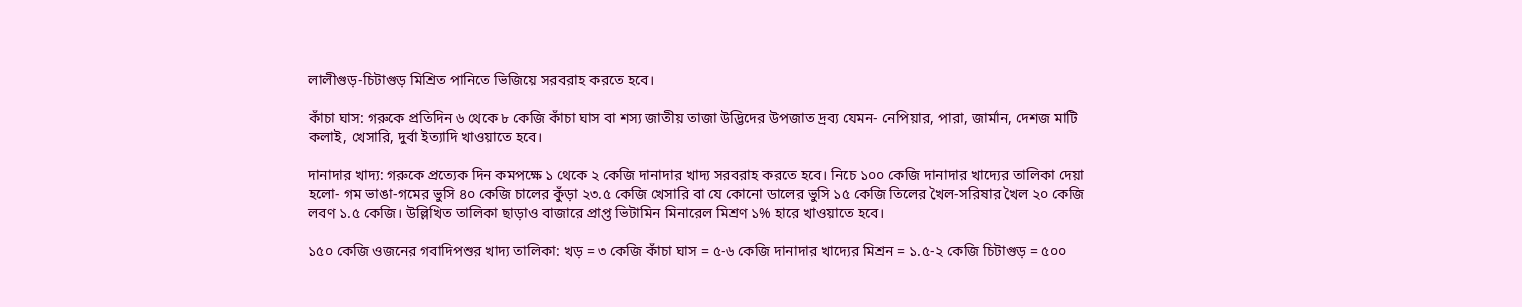লালীগুড়-চিটাগুড় মিশ্রিত পানিতে ভিজিয়ে সরবরাহ করতে হবে।

কাঁচা ঘাস: গরুকে প্রতিদিন ৬ থেকে ৮ কেজি কাঁচা ঘাস বা শস্য জাতীয় তাজা উদ্ভিদের উপজাত দ্রব্য যেমন- নেপিয়ার, পারা, জার্মান, দেশজ মাটি কলাই, খেসারি, দুর্বা ইত্যাদি খাওয়াতে হবে।

দানাদার খাদ্য: গরুকে প্রত্যেক দিন কমপক্ষে ১ থেকে ২ কেজি দানাদার খাদ্য সরবরাহ করতে হবে। নিচে ১০০ কেজি দানাদার খাদ্যের তালিকা দেয়া হলো- গম ভাঙা-গমের ভুসি ৪০ কেজি চালের কুঁড়া ২৩.৫ কেজি খেসারি বা যে কোনো ডালের ভুসি ১৫ কেজি তিলের খৈল-সরিষার খৈল ২০ কেজি লবণ ১.৫ কেজি। উল্লিখিত তালিকা ছাড়াও বাজারে প্রাপ্ত ভিটামিন মিনারেল মিশ্রণ ১% হারে খাওয়াতে হবে।

১৫০ কেজি ওজনের গবাদিপশুর খাদ্য তালিকা: খড় = ৩ কেজি কাঁচা ঘাস = ৫-৬ কেজি দানাদার খাদ্যের মিশ্রন = ১.৫-২ কেজি চিটাগুড় = ৫০০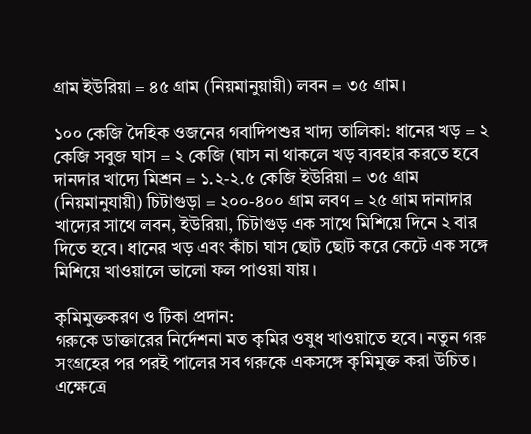গ্রাম ইউরিয়া = ৪৫ গ্রাম (নিয়মানুয়ায়ী) লবন = ৩৫ গ্রাম।

১০০ কেজি দৈহিক ওজনের গবাদিপশুর খাদ্য তালিকা: ধানের খড় = ২ কেজি সবুজ ঘাস = ২ কেজি (ঘাস না থাকলে খড় ব্যবহার করতে হবে দানদার খাদ্যে মিশ্রন = ১.২-২.৫ কেজি ইউরিয়া = ৩৫ গ্রাম (নিয়মানুযায়ী) চিটাগুড়া = ২০০-৪০০ গ্রাম লবণ = ২৫ গ্রাম দানাদার খাদ্যের সাথে লবন, ইউরিয়া, চিটাগুড় এক সাথে মিশিয়ে দিনে ২ বার দিতে হবে। ধানের খড় এবং কাঁচা ঘাস ছোট ছোট করে কেটে এক সঙ্গে মিশিয়ে খাওয়ালে ভালো ফল পাওয়া যায়।

কৃমিমুক্তকরণ ও টিকা প্রদান:
গরুকে ডাক্তারের নির্দেশনা মত কৃমির ওষুধ খাওয়াতে হবে। নতুন গরু সংগ্রহের পর পরই পালের সব গরুকে একসঙ্গে কৃমিমুক্ত করা উচিত। এক্ষেত্রে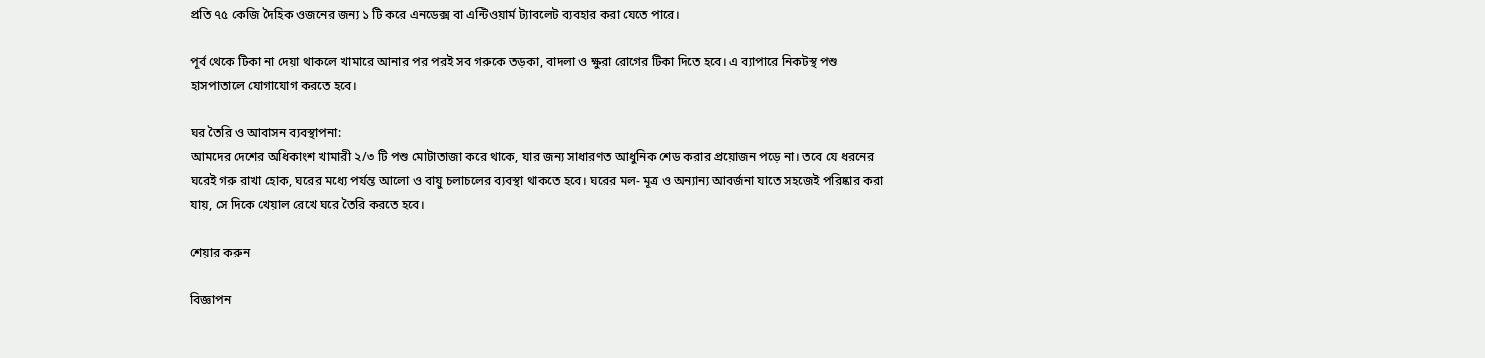প্রতি ৭৫ কেজি দৈহিক ওজনের জন্য ১ টি করে এনডেক্স বা এন্টিওয়ার্ম ট্যাবলেট ব্যবহার করা যেতে পারে।

পূর্ব থেকে টিকা না দেয়া থাকলে খামারে আনার পর পরই সব গরুকে তড়কা, বাদলা ও ক্ষুরা রোগের টিকা দিতে হবে। এ ব্যাপারে নিকটস্থ পশু হাসপাতালে যোগাযোগ করতে হবে।

ঘর তৈরি ও আবাসন ব্যবস্থাপনা:
আমদের দেশের অধিকাংশ খামারী ২/৩ টি পশু মোটাতাজা করে থাকে, যার জন্য সাধারণত আধুনিক শেড করার প্রয়োজন পড়ে না। তবে যে ধরনের ঘরেই গরু রাখা হোক, ঘরের মধ্যে পর্যন্ত আলো ও বায়ু চলাচলের ব্যবস্থা থাকতে হবে। ঘরের মল- মূত্র ও অন্যান্য আবর্জনা যাতে সহজেই পরিষ্কার করা যায়, সে দিকে খেয়াল রেখে ঘরে তৈরি করতে হবে।

শেয়ার করুন

বিজ্ঞাপন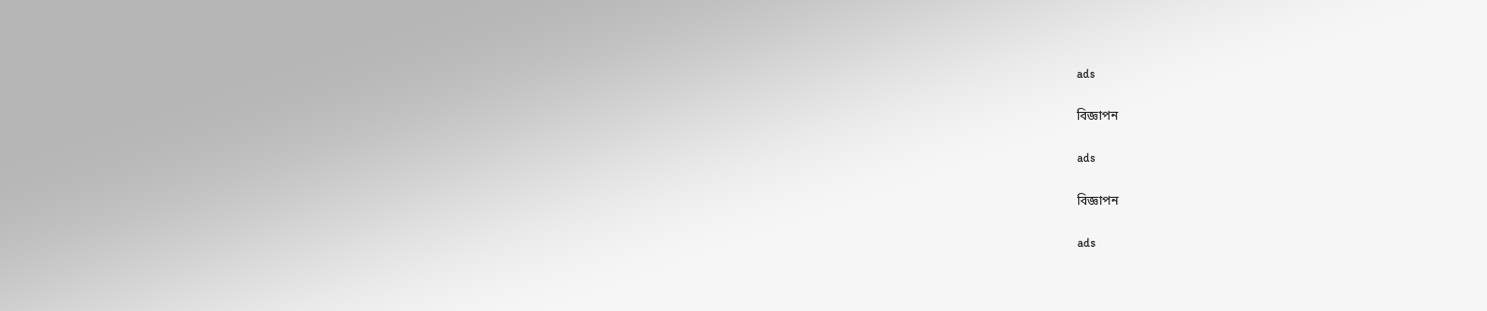ads

বিজ্ঞাপন

ads

বিজ্ঞাপন

ads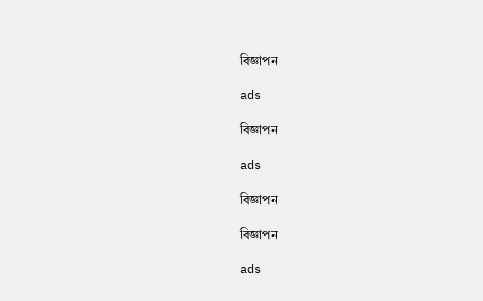বিজ্ঞাপন

ads

বিজ্ঞাপন

ads

বিজ্ঞাপন

বিজ্ঞাপন

ads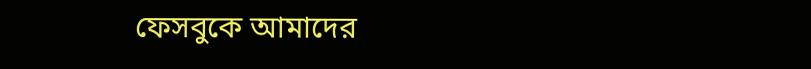ফেসবুকে আমাদের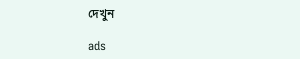দেখুন

ads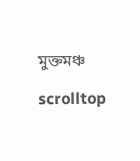মুক্তমঞ্চ

scrolltop